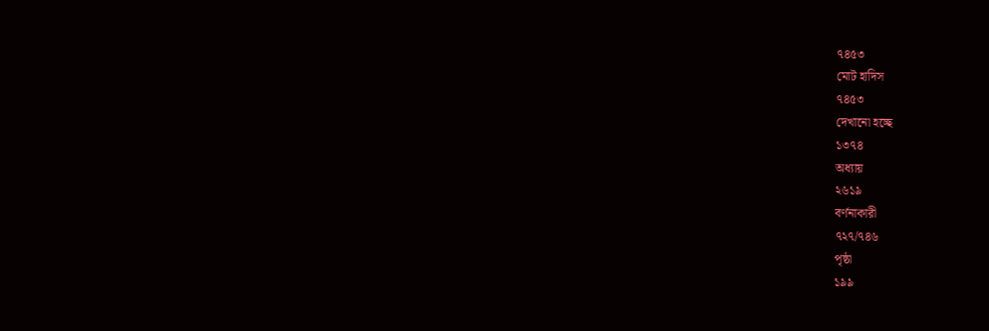৭৪৫৩
মোট হাদিস
৭৪৫৩
দেখানো হচ্ছে
১৩৭৪
অধ্যায়
২৬১৯
বর্ণনাকারী
৭২৭/৭৪৬
পৃষ্ঠা
১৯৯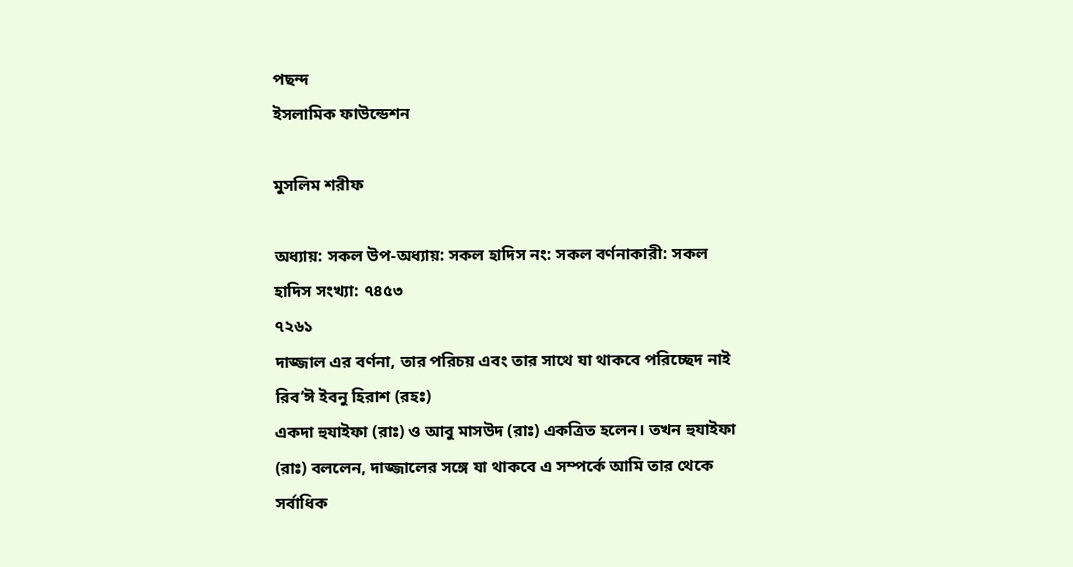পছন্দ
ইসলামিক ফাউন্ডেশন

মুসলিম শরীফ

অধ্যায়: সকল উপ-অধ্যায়: সকল হাদিস নং: সকল বর্ণনাকারী: সকল হাদিস সংখ্যা: ৭৪৫৩
৭২৬১
দাজ্জাল এর বর্ণনা, তার পরিচয় এবং তার সাথে যা থাকবে পরিচ্ছেদ নাই
রিব’ঈ ইবনু হিরাশ (রহঃ)
একদা হুযাইফা (রাঃ) ও আবু মাসউদ (রাঃ) একত্রিত হলেন। তখন হুযাইফা (রাঃ) বললেন, দাজ্জালের সঙ্গে যা থাকবে এ সম্পর্কে আমি তার থেকে সর্বাধিক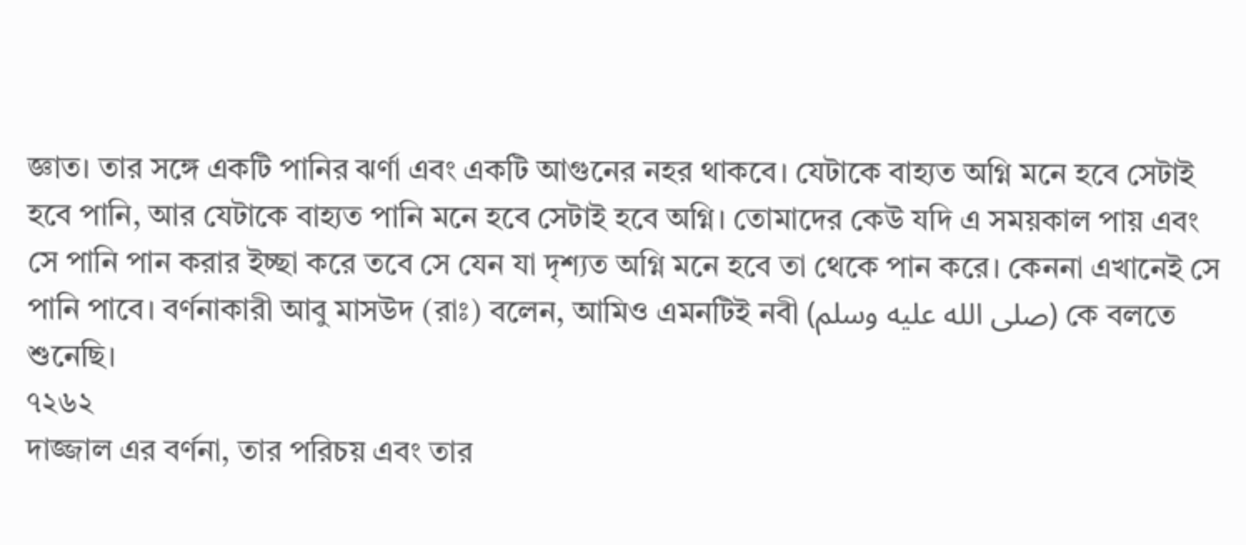জ্ঞাত। তার সঙ্গে একটি পানির ঝর্ণা এবং একটি আগুনের নহর থাকবে। যেটাকে বাহ্যত অগ্নি মনে হবে সেটাই হবে পানি, আর যেটাকে বাহ্যত পানি মনে হবে সেটাই হবে অগ্নি। তোমাদের কেউ যদি এ সময়কাল পায় এবং সে পানি পান করার ইচ্ছা করে তবে সে যেন যা দৃশ্যত অগ্নি মনে হবে তা থেকে পান করে। কেননা এখানেই সে পানি পাবে। বর্ণনাকারী আবু মাসউদ (রাঃ) বলেন, আমিও এমনটিই নবী (صلى الله عليه وسلم) কে বলতে শুনেছি।
৭২৬২
দাজ্জাল এর বর্ণনা, তার পরিচয় এবং তার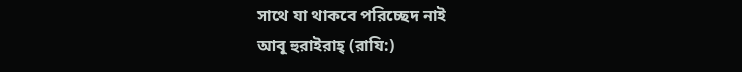সাথে যা থাকবে পরিচ্ছেদ নাই
আবূ হুরাইরাহ্ (রাযি:)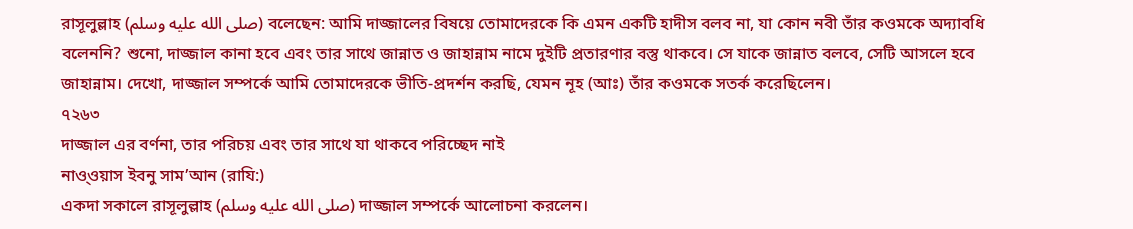রাসূলুল্লাহ (صلى الله عليه وسلم) বলেছেন: আমি দাজ্জালের বিষয়ে তোমাদেরকে কি এমন একটি হাদীস বলব না, যা কোন নবী তাঁর কওমকে অদ্যাবধি বলেননি? শুনো, দাজ্জাল কানা হবে এবং তার সাথে জান্নাত ও জাহান্নাম নামে দুইটি প্রতারণার বস্তু থাকবে। সে যাকে জান্নাত বলবে, সেটি আসলে হবে জাহান্নাম। দেখো, দাজ্জাল সম্পর্কে আমি তোমাদেরকে ভীতি-প্রদর্শন করছি, যেমন নূহ (আঃ) তাঁর কওমকে সতর্ক করেছিলেন।
৭২৬৩
দাজ্জাল এর বর্ণনা, তার পরিচয় এবং তার সাথে যা থাকবে পরিচ্ছেদ নাই
নাও্ওয়াস ইবনু সাম’আন (রাযি:)
একদা সকালে রাসূলুল্লাহ (صلى الله عليه وسلم) দাজ্জাল সম্পর্কে আলোচনা করলেন।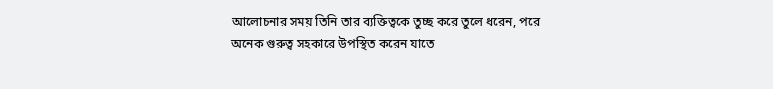আলোচনার সময় তিনি তার ব্যক্তিত্বকে তুচ্ছ করে তুলে ধরেন, পরে অনেক গুরুত্ব সহকারে উপস্থিত করেন যাতে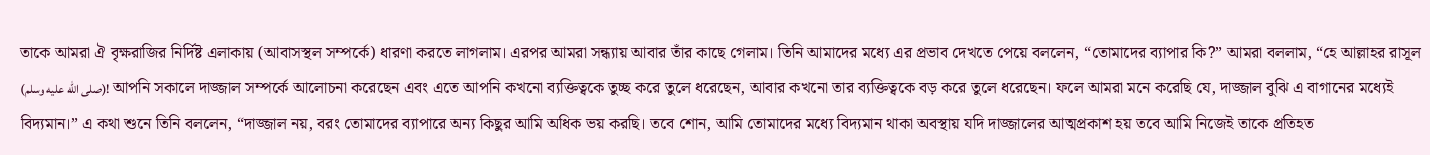তাকে আমরা ঐ বৃক্ষরাজির নির্দিষ্ট এলাকায় (আবাসস্থল সম্পর্কে) ধারণা করতে লাগলাম। এরপর আমরা সন্ধ্যায় আবার তাঁর কাছে গেলাম। তিনি আমাদের মধ্যে এর প্রভাব দেখতে পেয়ে বললেন, “তোমাদের ব্যাপার কি?” আমরা বললাম, “হে আল্লাহর রাসূল (صلى الله عليه وسلم)! আপনি সকালে দাজ্জাল সম্পর্কে আলোচনা করেছেন এবং এতে আপনি কখনো ব্যক্তিত্বকে তুচ্ছ করে তুলে ধরেছেন, আবার কখনো তার ব্যক্তিত্বকে বড় করে তুলে ধরেছেন। ফলে আমরা মনে করেছি যে, দাজ্জাল বুঝি এ বাগানের মধ্যেই বিদ্যমান।” এ কথা শুনে তিনি বললেন, “দাজ্জাল নয়, বরং তোমাদের ব্যাপারে অন্য কিছুর আমি অধিক ভয় করছি। তবে শোন, আমি তোমাদের মধ্যে বিদ্যমান থাকা অবস্থায় যদি দাজ্জালের আত্মপ্রকাশ হয় তবে আমি নিজেই তাকে প্রতিহত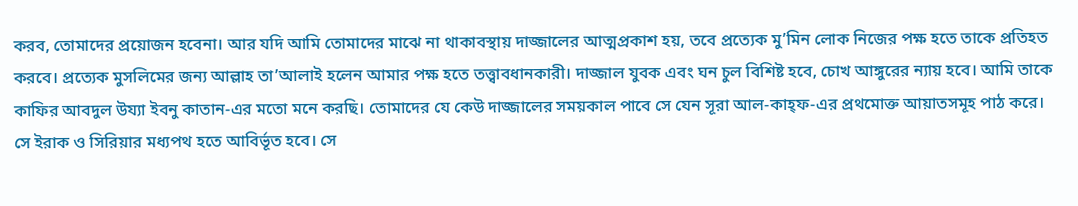করব, তোমাদের প্রয়োজন হবেনা। আর যদি আমি তোমাদের মাঝে না থাকাবস্থায় দাজ্জালের আত্মপ্রকাশ হয়, তবে প্রত্যেক মু’মিন লোক নিজের পক্ষ হতে তাকে প্রতিহত করবে। প্রত্যেক মুসলিমের জন্য আল্লাহ তা’আলাই হলেন আমার পক্ষ হতে তত্ত্বাবধানকারী। দাজ্জাল যুবক এবং ঘন চুল বিশিষ্ট হবে, চোখ আঙ্গুরের ন্যায় হবে। আমি তাকে কাফির আবদুল উয্যা ইবনু কাতান-এর মতো মনে করছি। তোমাদের যে কেউ দাজ্জালের সময়কাল পাবে সে যেন সূরা আল-কাহ্‌ফ-এর প্রথমোক্ত আয়াতসমূহ পাঠ করে। সে ইরাক ও সিরিয়ার মধ্যপথ হতে আবির্ভূত হবে। সে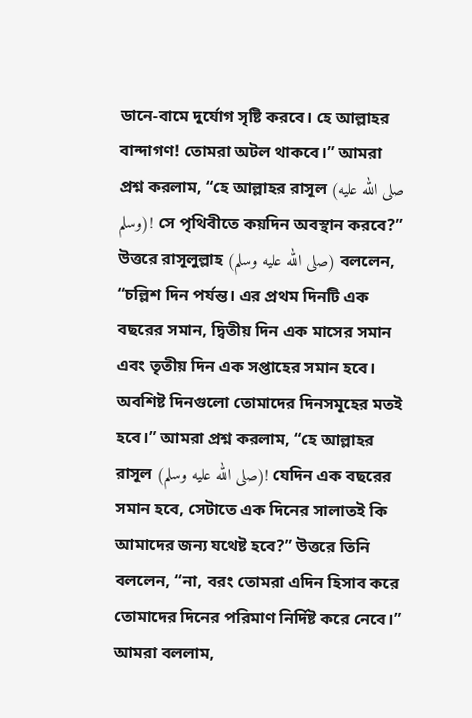ডানে-বামে দুর্যোগ সৃষ্টি করবে। হে আল্লাহর বান্দাগণ! তোমরা অটল থাকবে।” আমরা প্রশ্ন করলাম, “হে আল্লাহর রাসূল (صلى الله عليه وسلم)! সে পৃথিবীতে কয়দিন অবস্থান করবে?” উত্তরে রাসূলুল্লাহ (صلى الله عليه وسلم) বললেন, “চল্লিশ দিন পর্যন্ত। এর প্রথম দিনটি এক বছরের সমান, দ্বিতীয় দিন এক মাসের সমান এবং তৃতীয় দিন এক সপ্তাহের সমান হবে। অবশিষ্ট দিনগুলো তোমাদের দিনসমূহের মতই হবে।” আমরা প্রশ্ন করলাম, “হে আল্লাহর রাসূল (صلى الله عليه وسلم)! যেদিন এক বছরের সমান হবে, সেটাতে এক দিনের সালাতই কি আমাদের জন্য যথেষ্ট হবে?” উত্তরে তিনি বললেন, “না, বরং তোমরা এদিন হিসাব করে তোমাদের দিনের পরিমাণ নির্দিষ্ট করে নেবে।” আমরা বললাম,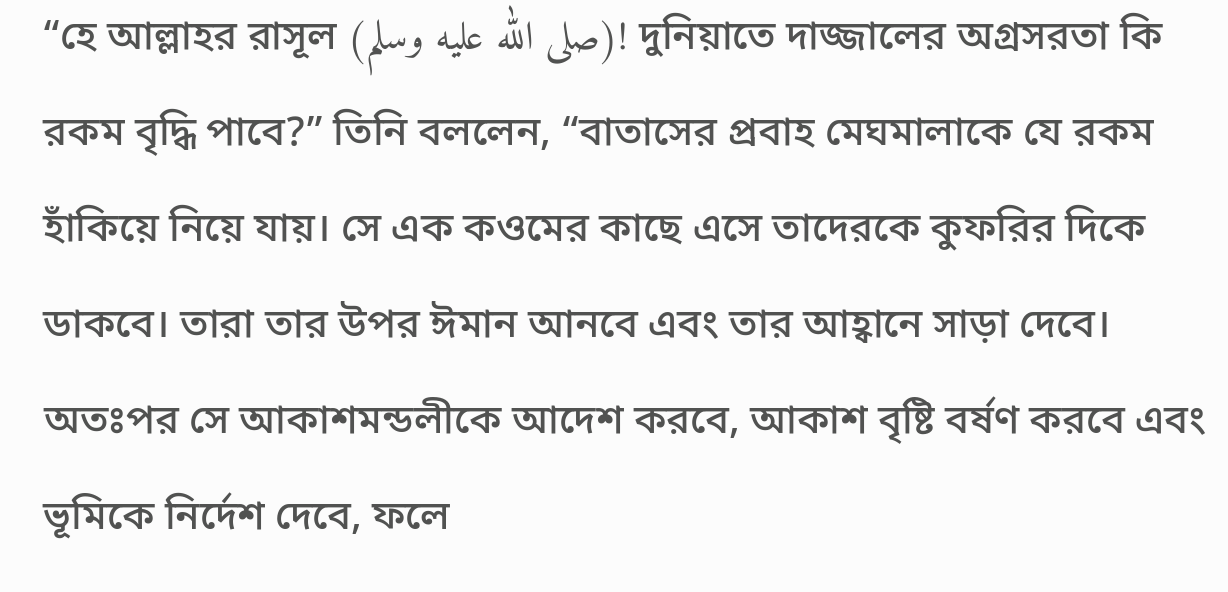“হে আল্লাহর রাসূল (صلى الله عليه وسلم)! দুনিয়াতে দাজ্জালের অগ্রসরতা কি রকম বৃদ্ধি পাবে?” তিনি বললেন, “বাতাসের প্রবাহ মেঘমালাকে যে রকম হাঁকিয়ে নিয়ে যায়। সে এক কওমের কাছে এসে তাদেরকে কুফরির দিকে ডাকবে। তারা তার উপর ঈমান আনবে এবং তার আহ্বানে সাড়া দেবে। অতঃপর সে আকাশমন্ডলীকে আদেশ করবে, আকাশ বৃষ্টি বর্ষণ করবে এবং ভূমিকে নির্দেশ দেবে, ফলে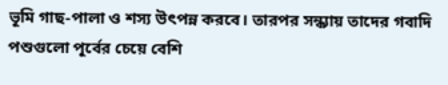ভূমি গাছ-পালা ও শস্য উৎপন্ন করবে। তারপর সন্ধ্যায় তাদের গবাদি পশুগুলো পূর্বের চেয়ে বেশি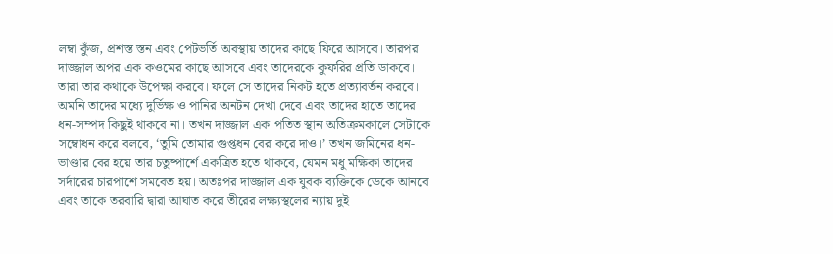লম্বা কুঁজ, প্রশস্ত স্তন এবং পেটভর্তি অবস্থায় তাদের কাছে ফিরে আসবে। তারপর দাজ্জাল অপর এক কওমের কাছে আসবে এবং তাদেরকে কুফরির প্রতি ডাকবে। তারা তার কথাকে উপেক্ষা করবে। ফলে সে তাদের নিকট হতে প্রত্যাবর্তন করবে। অমনি তাদের মধ্যে দুর্ভিক্ষ ও পানির অনটন দেখা দেবে এবং তাদের হাতে তাদের ধন-সম্পদ কিছুই থাকবে না। তখন দাজ্জাল এক পতিত স্থান অতিক্রমকালে সেটাকে সম্বোধন করে বলবে, ‘তুমি তোমার গুপ্তধন বের করে দাও।’ তখন জমিনের ধন-ভাণ্ডার বের হয়ে তার চতুষ্পার্শে একত্রিত হতে থাকবে, যেমন মধু মক্ষিকা তাদের সর্দারের চারপাশে সমবেত হয়। অতঃপর দাজ্জাল এক যুবক ব্যক্তিকে ডেকে আনবে এবং তাকে তরবারি দ্বারা আঘাত করে তীরের লক্ষ্যস্থলের ন্যায় দুই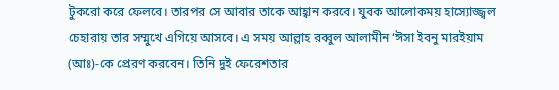টুকরো করে ফেলবে। তারপর সে আবার তাকে আহ্বান করবে। যুবক আলোকময় হাস্যোজ্জ্বল চেহারায় তার সম্মুখে এগিয়ে আসবে। এ সময় আল্লাহ রব্বুল আলামীন ‘ঈসা ইবনু মারইয়াম (আঃ)-কে প্রেরণ করবেন। তিনি দুই ফেরেশতার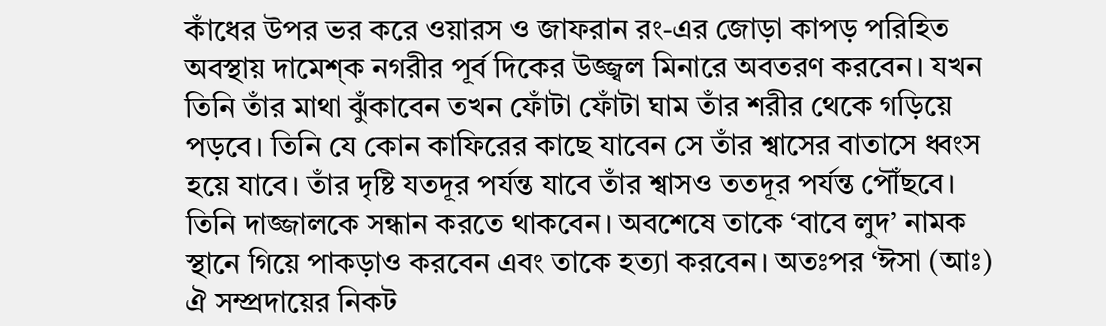কাঁধের উপর ভর করে ওয়ারস ও জাফরান রং-এর জোড়া কাপড় পরিহিত অবস্থায় দামেশ্‌ক নগরীর পূর্ব দিকের উজ্জ্বল মিনারে অবতরণ করবেন। যখন তিনি তাঁর মাথা ঝুঁকাবেন তখন ফোঁটা ফোঁটা ঘাম তাঁর শরীর থেকে গড়িয়ে পড়বে। তিনি যে কোন কাফিরের কাছে যাবেন সে তাঁর শ্বাসের বাতাসে ধ্বংস হয়ে যাবে। তাঁর দৃষ্টি যতদূর পর্যন্ত যাবে তাঁর শ্বাসও ততদূর পর্যন্ত পৌঁছবে। তিনি দাজ্জালকে সন্ধান করতে থাকবেন। অবশেষে তাকে ‘বাবে লুদ’ নামক স্থানে গিয়ে পাকড়াও করবেন এবং তাকে হত্যা করবেন। অতঃপর ‘ঈসা (আঃ) ঐ সম্প্রদায়ের নিকট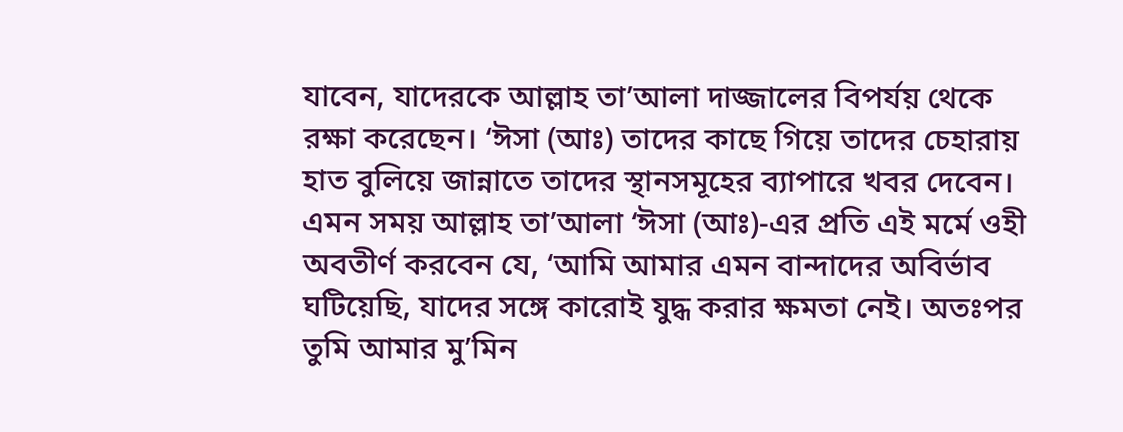যাবেন, যাদেরকে আল্লাহ তা’আলা দাজ্জালের বিপর্যয় থেকে রক্ষা করেছেন। ‘ঈসা (আঃ) তাদের কাছে গিয়ে তাদের চেহারায় হাত বুলিয়ে জান্নাতে তাদের স্থানসমূহের ব্যাপারে খবর দেবেন। এমন সময় আল্লাহ তা’আলা ‘ঈসা (আঃ)-এর প্রতি এই মর্মে ওহী অবতীর্ণ করবেন যে, ‘আমি আমার এমন বান্দাদের অবির্ভাব ঘটিয়েছি, যাদের সঙ্গে কারোই যুদ্ধ করার ক্ষমতা নেই। অতঃপর তুমি আমার মু’মিন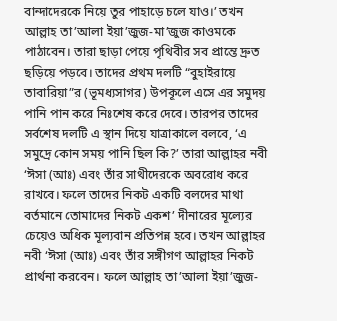বান্দাদেরকে নিয়ে তুর পাহাড়ে চলে যাও।’ তখন আল্লাহ তা’আলা ইয়া’জুজ-মা’জুজ কাওমকে পাঠাবেন। তারা ছাড়া পেয়ে পৃথিবীর সব প্রান্তে দ্রুত ছড়িয়ে পড়বে। তাদের প্রথম দলটি “বুহাইরায়ে তাবারিয়া”র (ভূমধ্যসাগর) উপকূলে এসে এর সমুদয় পানি পান করে নিঃশেষ করে দেবে। তারপর তাদের সর্বশেষ দলটি এ স্থান দিয়ে যাত্রাকালে বলবে, ‘এ সমুদ্রে কোন সময় পানি ছিল কি?’ তারা আল্লাহর নবী ‘ঈসা (আঃ) এবং তাঁর সাথীদেরকে অবরোধ করে রাখবে। ফলে তাদের নিকট একটি বলদের মাথা বর্তমানে তোমাদের নিকট একশ’ দীনারের মূল্যের চেয়েও অধিক মূল্যবান প্রতিপন্ন হবে। তখন আল্লাহর নবী ‘ঈসা (আঃ) এবং তাঁর সঙ্গীগণ আল্লাহর নিকট প্রার্থনা করবেন। ফলে আল্লাহ তা’আলা ইয়া’জুজ-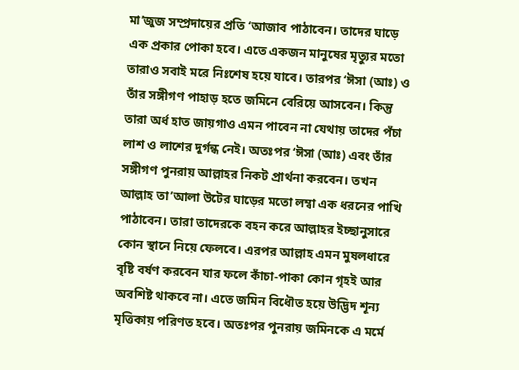মা’জুজ সম্প্রদায়ের প্রতি ‘আজাব পাঠাবেন। তাদের ঘাড়ে এক প্রকার পোকা হবে। এতে একজন মানুষের মৃত্যুর মতো তারাও সবাই মরে নিঃশেষ হয়ে যাবে। তারপর ‘ঈসা (আঃ) ও তাঁর সঙ্গীগণ পাহাড় হতে জমিনে বেরিয়ে আসবেন। কিন্তু তারা অর্ধ হাত জায়গাও এমন পাবেন না যেথায় তাদের পঁচা লাশ ও লাশের দুর্গন্ধ নেই। অতঃপর ‘ঈসা (আঃ) এবং তাঁর সঙ্গীগণ পুনরায় আল্লাহর নিকট প্রার্থনা করবেন। তখন আল্লাহ তা’আলা উটের ঘাড়ের মতো লম্বা এক ধরনের পাখি পাঠাবেন। তারা তাদেরকে বহন করে আল্লাহর ইচ্ছানুসারে কোন স্থানে নিয়ে ফেলবে। এরপর আল্লাহ এমন মুষলধারে বৃষ্টি বর্ষণ করবেন যার ফলে কাঁচা-পাকা কোন গৃহই আর অবশিষ্ট থাকবে না। এতে জমিন বিধৌত হয়ে উদ্ভিদ শূন্য মৃত্তিকায় পরিণত হবে। অতঃপর পুনরায় জমিনকে এ মর্মে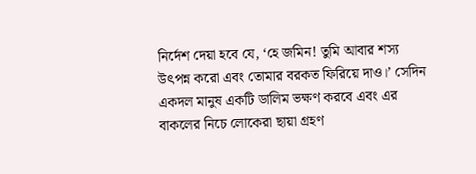নির্দেশ দেয়া হবে যে, ‘হে জমিন! তুমি আবার শস্য উৎপন্ন করো এবং তোমার বরকত ফিরিয়ে দাও।’ সেদিন একদল মানুষ একটি ডালিম ভক্ষণ করবে এবং এর বাকলের নিচে লোকেরা ছায়া গ্রহণ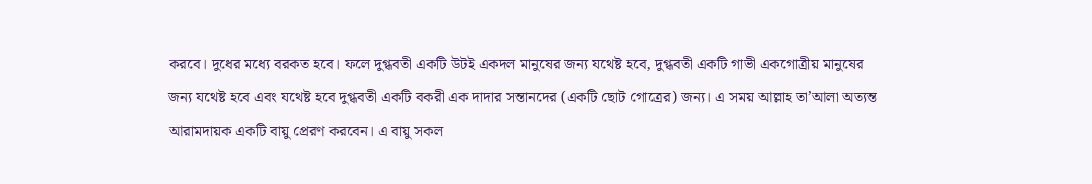করবে। দুধের মধ্যে বরকত হবে। ফলে দুগ্ধবতী একটি উটই একদল মানুষের জন্য যথেষ্ট হবে, দুগ্ধবতী একটি গাভী একগোত্রীয় মানুষের জন্য যথেষ্ট হবে এবং যথেষ্ট হবে দুগ্ধবতী একটি বকরী এক দাদার সন্তানদের (একটি ছোট গোত্রের) জন্য। এ সময় আল্লাহ তা’আলা অত্যন্ত আরামদায়ক একটি বায়ু প্রেরণ করবেন। এ বায়ু সকল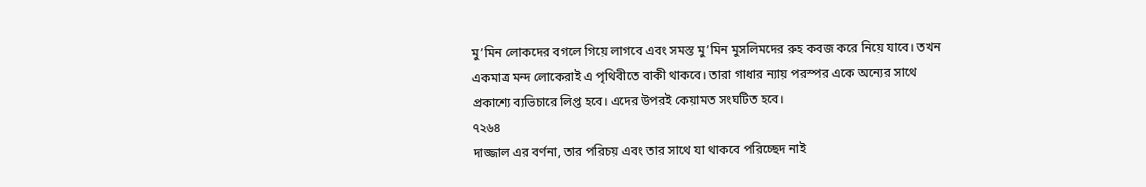মু’মিন লোকদের বগলে গিয়ে লাগবে এবং সমস্ত মু’মিন মুসলিমদের রুহ কবজ করে নিয়ে যাবে। তখন একমাত্র মন্দ লোকেরাই এ পৃথিবীতে বাকী থাকবে। তারা গাধার ন্যায় পরস্পর একে অন্যের সাথে প্রকাশ্যে ব্যভিচারে লিপ্ত হবে। এদের উপরই কেয়ামত সংঘটিত হবে।
৭২৬৪
দাজ্জাল এর বর্ণনা, তার পরিচয় এবং তার সাথে যা থাকবে পরিচ্ছেদ নাই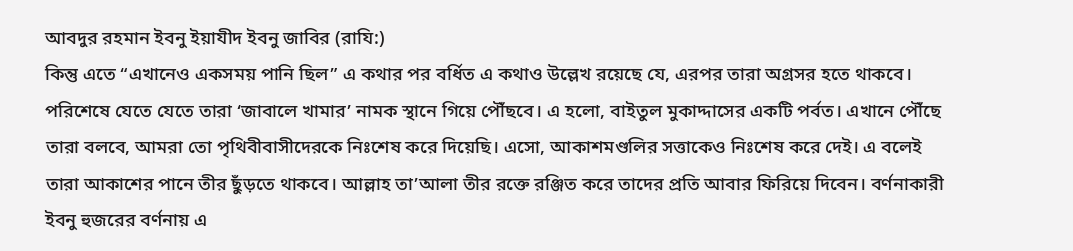আবদুর রহমান ইবনু ইয়াযীদ ইবনু জাবির (রাযি:)
কিন্তু এতে “এখানেও একসময় পানি ছিল” এ কথার পর বর্ধিত এ কথাও উল্লেখ রয়েছে যে, এরপর তারা অগ্রসর হতে থাকবে। পরিশেষে যেতে যেতে তারা ‘জাবালে খামার’ নামক স্থানে গিয়ে পৌঁছবে। এ হলো, বাইতুল মুকাদ্দাসের একটি পর্বত। এখানে পৌঁছে তারা বলবে, আমরা তো পৃথিবীবাসীদেরকে নিঃশেষ করে দিয়েছি। এসো, আকাশমণ্ডলির সত্তাকেও নিঃশেষ করে দেই। এ বলেই তারা আকাশের পানে তীর ছুঁড়তে থাকবে। আল্লাহ তা’আলা তীর রক্তে রঞ্জিত করে তাদের প্রতি আবার ফিরিয়ে দিবেন। বর্ণনাকারী ইবনু হুজরের বর্ণনায় এ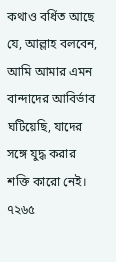কথাও বর্ধিত আছে যে, আল্লাহ বলবেন, আমি আমার এমন বান্দাদের আবির্ভাব ঘটিয়েছি, যাদের সঙ্গে যুদ্ধ করার শক্তি কারো নেই।
৭২৬৫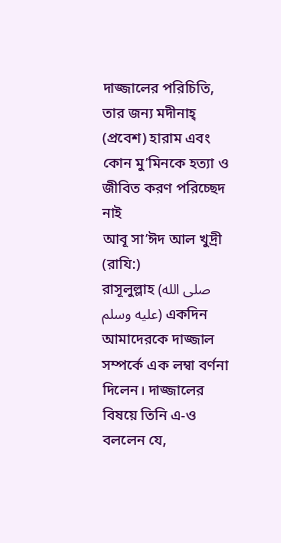দাজ্জালের পরিচিতি, তার জন্য মদীনাহ্ (প্রবেশ) হারাম এবং কোন মু’মিনকে হত্যা ও জীবিত করণ পরিচ্ছেদ নাই
আবূ সা’ঈদ আল খুদ্রী (রাযি:)
রাসূলুল্লাহ (صلى الله عليه وسلم) একদিন আমাদেরকে দাজ্জাল সম্পর্কে এক লম্বা বর্ণনা দিলেন। দাজ্জালের বিষয়ে তিনি এ-ও বললেন যে,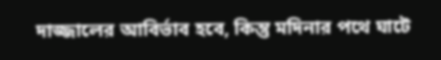দাজ্জালের আবির্ভাব হবে, কিন্তু মদিনার পথে ঘাটে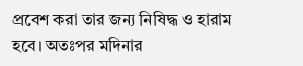প্রবেশ করা তার জন্য নিষিদ্ধ ও হারাম হবে। অতঃপর মদিনার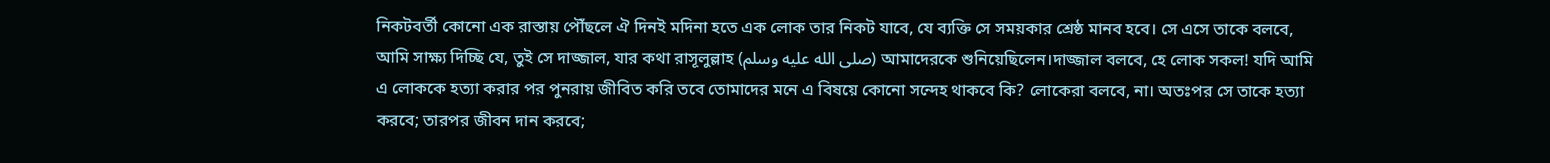নিকটবর্তী কোনো এক রাস্তায় পৌঁছলে ঐ দিনই মদিনা হতে এক লোক তার নিকট যাবে, যে ব্যক্তি সে সময়কার শ্রেষ্ঠ মানব হবে। সে এসে তাকে বলবে, আমি সাক্ষ্য দিচ্ছি যে, তুই সে দাজ্জাল, যার কথা রাসূলুল্লাহ (صلى الله عليه وسلم) আমাদেরকে শুনিয়েছিলেন।দাজ্জাল বলবে, হে লোক সকল! যদি আমি এ লোককে হত্যা করার পর পুনরায় জীবিত করি তবে তোমাদের মনে এ বিষয়ে কোনো সন্দেহ থাকবে কি? লোকেরা বলবে, না। অতঃপর সে তাকে হত্যা করবে; তারপর জীবন দান করবে;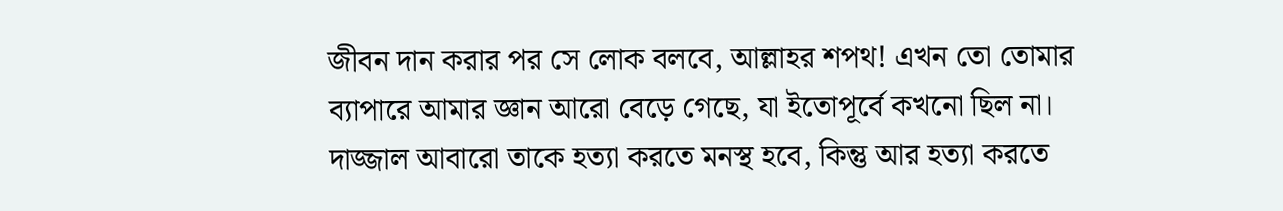জীবন দান করার পর সে লোক বলবে, আল্লাহর শপথ! এখন তো তোমার ব্যাপারে আমার জ্ঞান আরো বেড়ে গেছে, যা ইতোপূর্বে কখনো ছিল না। দাজ্জাল আবারো তাকে হত্যা করতে মনস্থ হবে, কিন্তু আর হত্যা করতে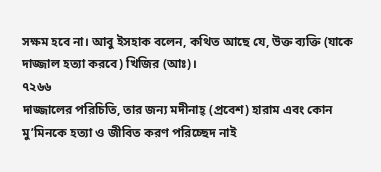সক্ষম হবে না। আবু ইসহাক বলেন, কথিত আছে যে, উক্ত ব্যক্তি (যাকে দাজ্জাল হত্যা করবে) খিজির (আঃ)।
৭২৬৬
দাজ্জালের পরিচিতি, তার জন্য মদীনাহ্ (প্রবেশ) হারাম এবং কোন মু’মিনকে হত্যা ও জীবিত করণ পরিচ্ছেদ নাই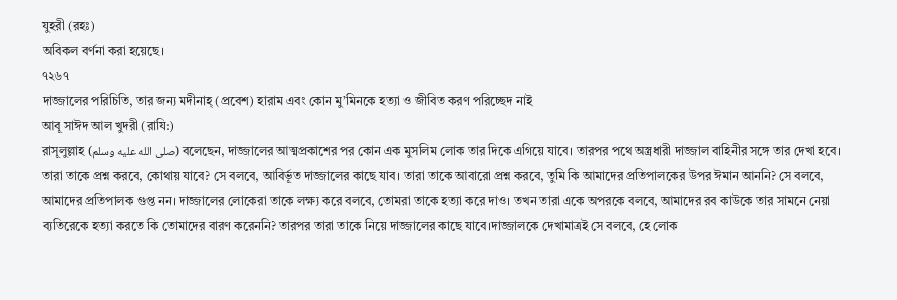যুহরী (রহঃ)
অবিকল বর্ণনা করা হয়েছে।
৭২৬৭
দাজ্জালের পরিচিতি, তার জন্য মদীনাহ্ (প্রবেশ) হারাম এবং কোন মু’মিনকে হত্যা ও জীবিত করণ পরিচ্ছেদ নাই
আবূ সাঈদ আল খুদরী (রাযি:)
রাসূলুল্লাহ (صلى الله عليه وسلم) বলেছেন, দাজ্জালের আত্মপ্রকাশের পর কোন এক মুসলিম লোক তার দিকে এগিয়ে যাবে। তারপর পথে অস্ত্রধারী দাজ্জাল বাহিনীর সঙ্গে তার দেখা হবে। তারা তাকে প্রশ্ন করবে, কোথায় যাবে? সে বলবে, আবির্ভূত দাজ্জালের কাছে যাব। তারা তাকে আবারো প্রশ্ন করবে, তুমি কি আমাদের প্রতিপালকের উপর ঈমান আননি? সে বলবে, আমাদের প্রতিপালক গুপ্ত নন। দাজ্জালের লোকেরা তাকে লক্ষ্য করে বলবে, তোমরা তাকে হত্যা করে দাও। তখন তারা একে অপরকে বলবে, আমাদের রব কাউকে তার সামনে নেয়া ব্যতিরেকে হত্যা করতে কি তোমাদের বারণ করেননি? তারপর তারা তাকে নিয়ে দাজ্জালের কাছে যাবে।দাজ্জালকে দেখামাত্রই সে বলবে, হে লোক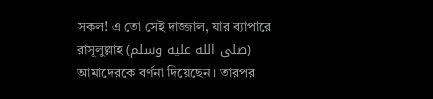সকল! এ তো সেই দাজ্জাল, যার ব্যাপারে রাসূলুল্লাহ (صلى الله عليه وسلم) আমাদেরকে বর্ণনা দিয়েছেন। তারপর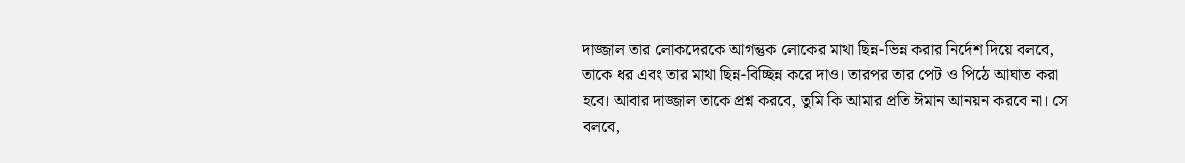দাজ্জাল তার লোকদেরকে আগন্তুক লোকের মাথা ছিন্ন-ভিন্ন করার নির্দেশ দিয়ে বলবে, তাকে ধর এবং তার মাথা ছিন্ন-বিচ্ছিন্ন করে দাও। তারপর তার পেট ও পিঠে আঘাত করা হবে। আবার দাজ্জাল তাকে প্রশ্ন করবে, তুমি কি আমার প্রতি ঈমান আনয়ন করবে না। সে বলবে,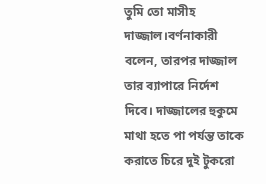তুমি তো মাসীহ দাজ্জাল।বর্ণনাকারী বলেন, তারপর দাজ্জাল তার ব্যাপারে নির্দেশ দিবে। দাজ্জালের হুকুমে মাথা হতে পা পর্যন্ত তাকে করাতে চিরে দুই টুকরো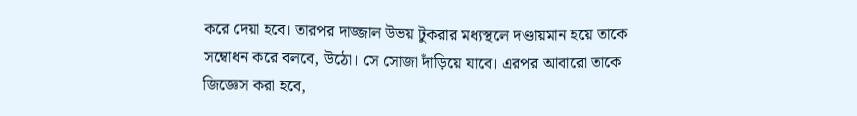করে দেয়া হবে। তারপর দাজ্জাল উভয় টুকরার মধ্যস্থলে দণ্ডায়মান হয়ে তাকে সম্বোধন করে বলবে, উঠো। সে সোজা দাঁড়িয়ে যাবে। এরপর আবারো তাকে জিজ্ঞেস করা হবে,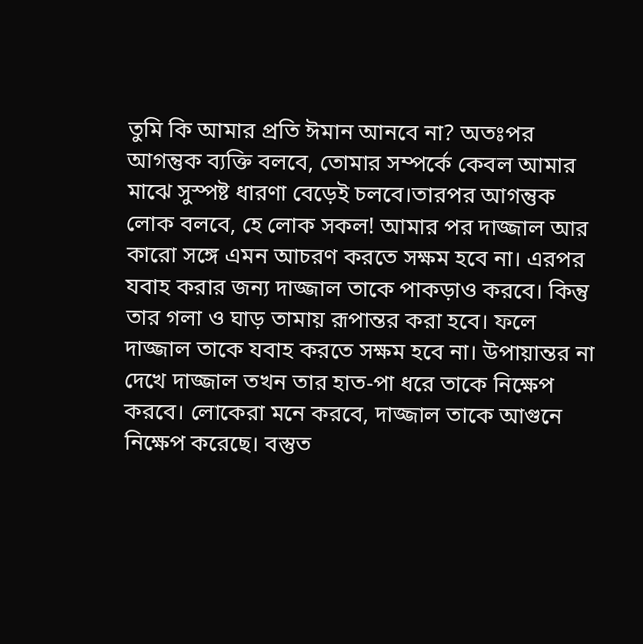তুমি কি আমার প্রতি ঈমান আনবে না? অতঃপর আগন্তুক ব্যক্তি বলবে, তোমার সম্পর্কে কেবল আমার মাঝে সুস্পষ্ট ধারণা বেড়েই চলবে।তারপর আগন্তুক লোক বলবে, হে লোক সকল! আমার পর দাজ্জাল আর কারো সঙ্গে এমন আচরণ করতে সক্ষম হবে না। এরপর যবাহ করার জন্য দাজ্জাল তাকে পাকড়াও করবে। কিন্তু তার গলা ও ঘাড় তামায় রূপান্তর করা হবে। ফলে দাজ্জাল তাকে যবাহ করতে সক্ষম হবে না। উপায়ান্তর না দেখে দাজ্জাল তখন তার হাত-পা ধরে তাকে নিক্ষেপ করবে। লোকেরা মনে করবে, দাজ্জাল তাকে আগুনে নিক্ষেপ করেছে। বস্তুত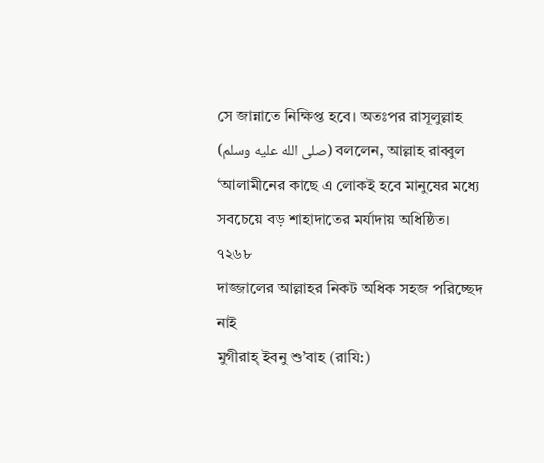সে জান্নাতে নিক্ষিপ্ত হবে। অতঃপর রাসূলুল্লাহ (صلى الله عليه وسلم) বললেন, আল্লাহ রাব্বুল ‘আলামীনের কাছে এ লোকই হবে মানুষের মধ্যে সবচেয়ে বড় শাহাদাতের মর্যাদায় অধিষ্ঠিত।
৭২৬৮
দাজ্জালের আল্লাহর নিকট অধিক সহজ পরিচ্ছেদ নাই
মুগীরাহ্ ইবনু শু’বাহ (রাযি:)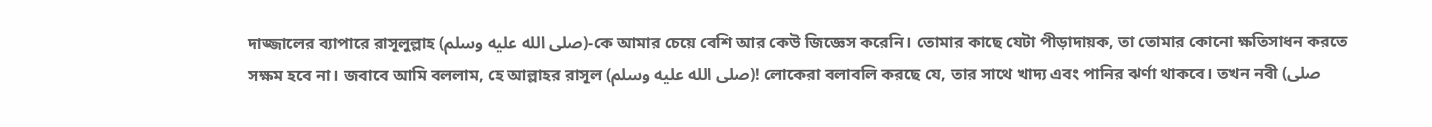দাজ্জালের ব্যাপারে রাসূলুল্লাহ (صلى الله عليه وسلم)-কে আমার চেয়ে বেশি আর কেউ জিজ্ঞেস করেনি। তোমার কাছে যেটা পীড়াদায়ক, তা তোমার কোনো ক্ষতিসাধন করতে সক্ষম হবে না। জবাবে আমি বললাম, হে আল্লাহর রাসূল (صلى الله عليه وسلم)! লোকেরা বলাবলি করছে যে, তার সাথে খাদ্য এবং পানির ঝর্ণা থাকবে। তখন নবী (صلى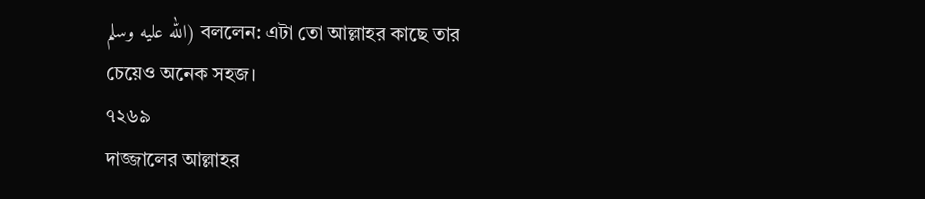الله عليه وسلم) বললেন: এটা তো আল্লাহর কাছে তার চেয়েও অনেক সহজ।
৭২৬৯
দাজ্জালের আল্লাহর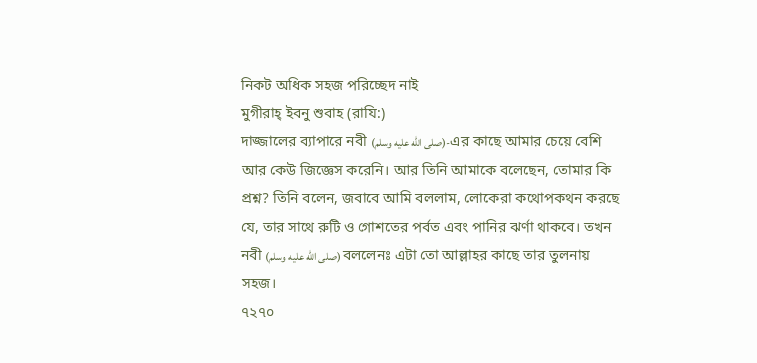নিকট অধিক সহজ পরিচ্ছেদ নাই
মুগীরাহ্ ইবনু শুবাহ (রাযি:)
দাজ্জালের ব্যাপারে নবী (صلى الله عليه وسلم)-এর কাছে আমার চেয়ে বেশি আর কেউ জিজ্ঞেস করেনি। আর তিনি আমাকে বলেছেন, তোমার কি প্রশ্ন? তিনি বলেন, জবাবে আমি বললাম, লোকেরা কথোপকথন করছে যে, তার সাথে রুটি ও গোশতের পর্বত এবং পানির ঝর্ণা থাকবে। তখন নবী (صلى الله عليه وسلم) বললেনঃ এটা তো আল্লাহর কাছে তার তুলনায় সহজ।
৭২৭০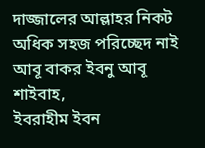দাজ্জালের আল্লাহর নিকট অধিক সহজ পরিচ্ছেদ নাই
আবূ বাকর ইবনু আবূ শাইবাহ,
ইবরাহীম ইবন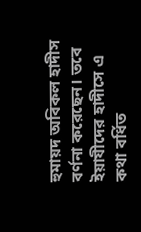হুমায়দ অবিকল হাদীস বর্ণনা করেছেন। তবে ইয়াযীদের হাদীসে এ কথা বর্ধিত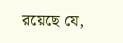রয়েছে যে,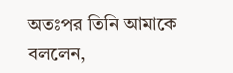অতঃপর তিনি আমাকে বললেন,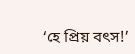‘হে প্রিয় বৎস!’